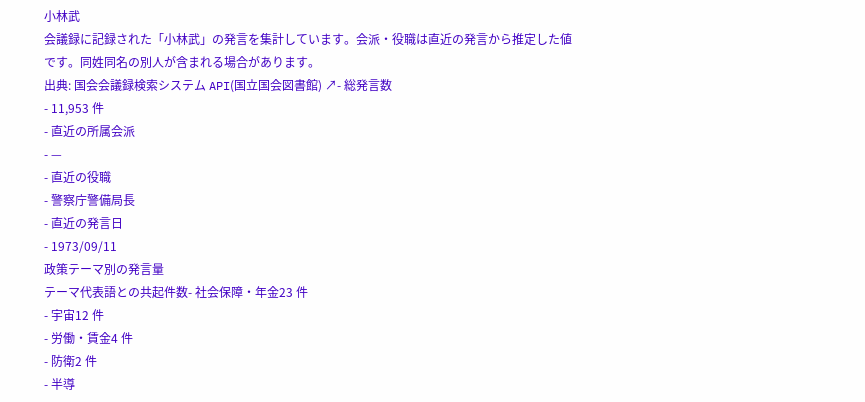小林武
会議録に記録された「小林武」の発言を集計しています。会派・役職は直近の発言から推定した値です。同姓同名の別人が含まれる場合があります。
出典: 国会会議録検索システム API(国立国会図書館) ↗- 総発言数
- 11,953 件
- 直近の所属会派
- —
- 直近の役職
- 警察庁警備局長
- 直近の発言日
- 1973/09/11
政策テーマ別の発言量
テーマ代表語との共起件数- 社会保障・年金23 件
- 宇宙12 件
- 労働・賃金4 件
- 防衛2 件
- 半導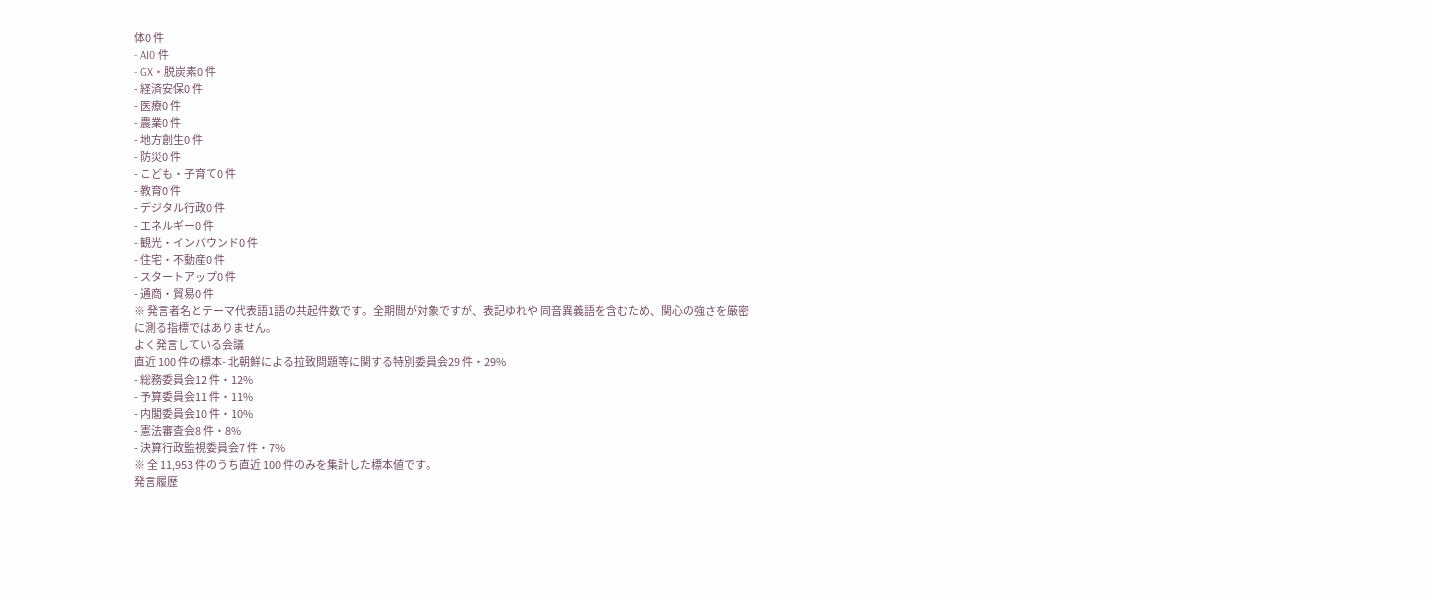体0 件
- AI0 件
- GX・脱炭素0 件
- 経済安保0 件
- 医療0 件
- 農業0 件
- 地方創生0 件
- 防災0 件
- こども・子育て0 件
- 教育0 件
- デジタル行政0 件
- エネルギー0 件
- 観光・インバウンド0 件
- 住宅・不動産0 件
- スタートアップ0 件
- 通商・貿易0 件
※ 発言者名とテーマ代表語1語の共起件数です。全期間が対象ですが、表記ゆれや 同音異義語を含むため、関心の強さを厳密に測る指標ではありません。
よく発言している会議
直近 100 件の標本- 北朝鮮による拉致問題等に関する特別委員会29 件・29%
- 総務委員会12 件・12%
- 予算委員会11 件・11%
- 内閣委員会10 件・10%
- 憲法審査会8 件・8%
- 決算行政監視委員会7 件・7%
※ 全 11,953 件のうち直近 100 件のみを集計した標本値です。
発言履歴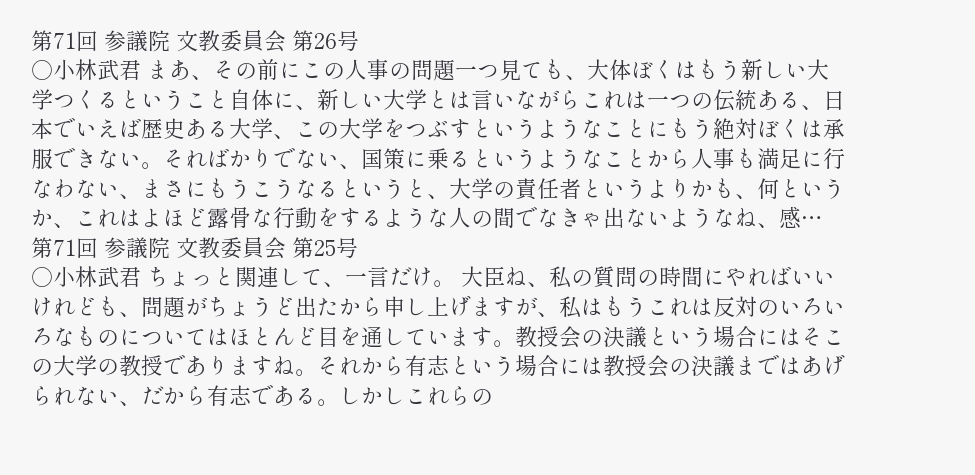第71回 参議院 文教委員会 第26号
○小林武君 まあ、その前にこの人事の問題一つ見ても、大体ぼくはもう新しい大学つくるということ自体に、新しい大学とは言いながらこれは一つの伝統ある、日本でいえば歴史ある大学、この大学をつぶすというようなことにもう絶対ぼくは承服できない。そればかりでない、国策に乗るというようなことから人事も満足に行なわない、まさにもうこうなるというと、大学の責任者というよりかも、何というか、これはよほど露骨な行動をするような人の間でなきゃ出ないようなね、感…
第71回 参議院 文教委員会 第25号
○小林武君 ちょっと関連して、一言だけ。 大臣ね、私の質問の時間にやればいいけれども、問題がちょうど出たから申し上げますが、私はもうこれは反対のいろいろなものについてはほとんど目を通しています。教授会の決議という場合にはそこの大学の教授でありますね。それから有志という場合には教授会の決議まではあげられない、だから有志である。しかしこれらの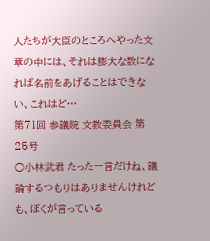人たちが大臣のところへやった文章の中には、それは膨大な数になれば名前をあげることはできない、これはど…
第71回 参議院 文教委員会 第25号
○小林武君 たった一言だけね、議論するつもりはありませんけれども、ぼくが言っている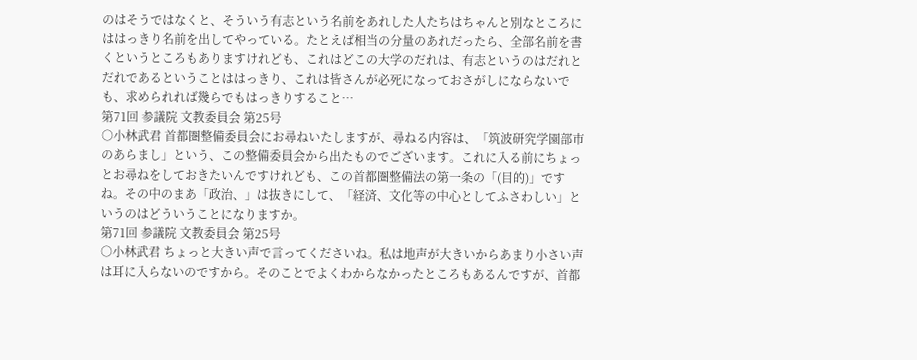のはそうではなくと、そういう有志という名前をあれした人たちはちゃんと別なところにははっきり名前を出してやっている。たとえば相当の分量のあれだったら、全部名前を書くというところもありますけれども、これはどこの大学のだれは、有志というのはだれとだれであるということははっきり、これは皆さんが必死になっておさがしにならないでも、求められれば幾らでもはっきりすること…
第71回 参議院 文教委員会 第25号
○小林武君 首都圏整備委員会にお尋ねいたしますが、尋ねる内容は、「筑波研究学園部市のあらまし」という、この整備委員会から出たものでございます。これに入る前にちょっとお尋ねをしておきたいんですけれども、この首都圏整備法の第一条の「(目的)」ですね。その中のまあ「政治、」は抜きにして、「経済、文化等の中心としてふさわしい」というのはどういうことになりますか。
第71回 参議院 文教委員会 第25号
○小林武君 ちょっと大きい声で言ってくださいね。私は地声が大きいからあまり小さい声は耳に入らないのですから。そのことでよくわからなかったところもあるんですが、首都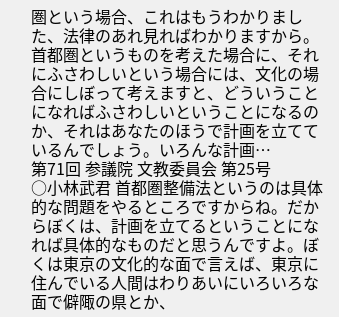圏という場合、これはもうわかりました、法律のあれ見ればわかりますから。首都圏というものを考えた場合に、それにふさわしいという場合には、文化の場合にしぼって考えますと、どういうことになればふさわしいということになるのか、それはあなたのほうで計画を立てているんでしょう。いろんな計画…
第71回 参議院 文教委員会 第25号
○小林武君 首都圏整備法というのは具体的な問題をやるところですからね。だからぼくは、計画を立てるということになれば具体的なものだと思うんですよ。ぼくは東京の文化的な面で言えば、東京に住んでいる人間はわりあいにいろいろな面で僻陬の県とか、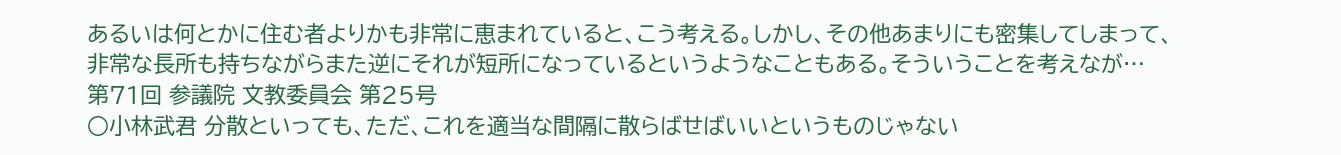あるいは何とかに住む者よりかも非常に恵まれていると、こう考える。しかし、その他あまりにも密集してしまって、非常な長所も持ちながらまた逆にそれが短所になっているというようなこともある。そういうことを考えなが…
第71回 参議院 文教委員会 第25号
○小林武君 分散といっても、ただ、これを適当な間隔に散らばせばいいというものじゃない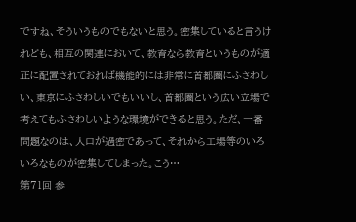ですね、そういうものでもないと思う。密集していると言うけれども、相互の関連において、教育なら教育というものが適正に配置されておれば機能的には非常に首都圏にふさわしい、東京にふさわしいでもいいし、首都圏という広い立場で考えてもふさわしいような環境ができると思う。ただ、一番問題なのは、人口が過密であって、それから工場等のいろいろなものが密集してしまった。こう…
第71回 参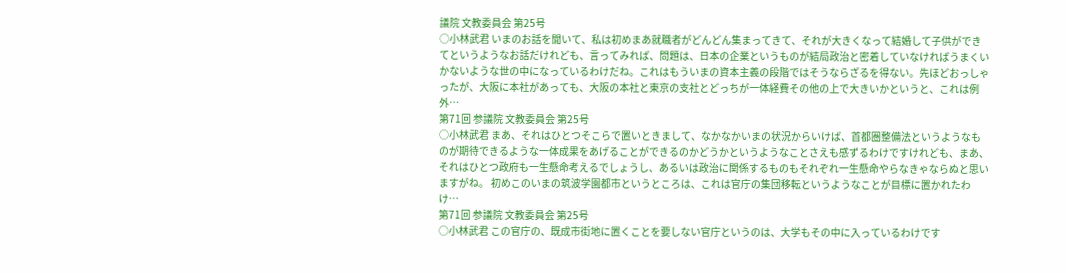議院 文教委員会 第25号
○小林武君 いまのお話を聞いて、私は初めまあ就職者がどんどん集まってきて、それが大きくなって結婚して子供ができてというようなお話だけれども、言ってみれば、問題は、日本の企業というものが結局政治と密着していなければうまくいかないような世の中になっているわけだね。これはもういまの資本主義の段階ではそうならざるを得ない。先ほどおっしゃったが、大阪に本社があっても、大阪の本社と東京の支社とどっちが一体経費その他の上で大きいかというと、これは例外…
第71回 参議院 文教委員会 第25号
○小林武君 まあ、それはひとつそこらで置いときまして、なかなかいまの状況からいけば、首都圏整備法というようなものが期待できるような一体成果をあげることができるのかどうかというようなことさえも感ずるわけですけれども、まあ、それはひとつ政府も一生懸命考えるでしょうし、あるいは政治に関係するものもそれぞれ一生懸命やらなきゃならぬと思いますがね。 初めこのいまの筑波学園都市というところは、これは官庁の集団移転というようなことが目標に置かれたわけ…
第71回 参議院 文教委員会 第25号
○小林武君 この官庁の、既成市街地に置くことを要しない官庁というのは、大学もその中に入っているわけです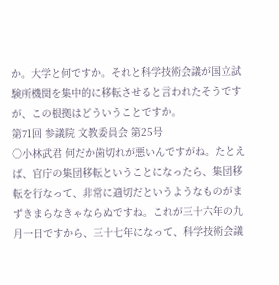か。大学と何ですか。それと科学技術会議が国立試験所機関を集中的に移転させると言われたそうですが、この根拠はどういうことですか。
第71回 参議院 文教委員会 第25号
○小林武君 何だか歯切れが悪いんですがね。たとえば、官庁の集団移転ということになったら、集団移転を行なって、非常に適切だというようなものがまずきまらなきゃならぬですね。これが三十六年の九月一日ですから、三十七年になって、科学技術会議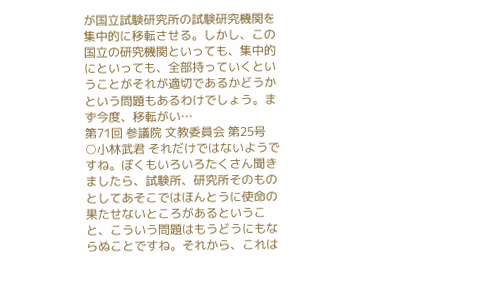が国立試験研究所の試験研究機関を集中的に移転させる。しかし、この国立の研究機関といっても、集中的にといっても、全部持っていくということがそれが適切であるかどうかという問題もあるわけでしょう。まず今度、移転がい…
第71回 参議院 文教委員会 第25号
○小林武君 それだけではないようですね。ぼくもいろいろたくさん聞きましたら、試験所、研究所そのものとしてあそこではほんとうに使命の果たせないところがあるということ、こういう問題はもうどうにもならぬことですね。それから、これは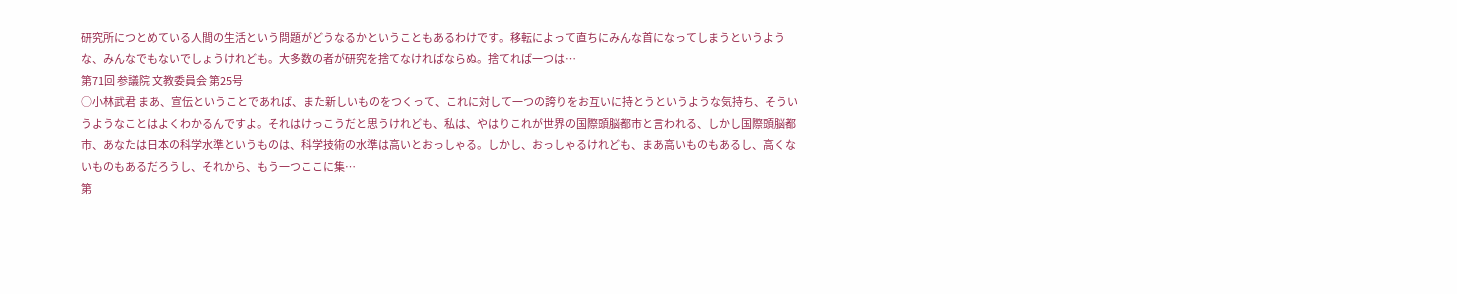研究所につとめている人間の生活という問題がどうなるかということもあるわけです。移転によって直ちにみんな首になってしまうというような、みんなでもないでしょうけれども。大多数の者が研究を捨てなければならぬ。捨てれば一つは…
第71回 参議院 文教委員会 第25号
○小林武君 まあ、宣伝ということであれば、また新しいものをつくって、これに対して一つの誇りをお互いに持とうというような気持ち、そういうようなことはよくわかるんですよ。それはけっこうだと思うけれども、私は、やはりこれが世界の国際頭脳都市と言われる、しかし国際頭脳都市、あなたは日本の科学水準というものは、科学技術の水準は高いとおっしゃる。しかし、おっしゃるけれども、まあ高いものもあるし、高くないものもあるだろうし、それから、もう一つここに集…
第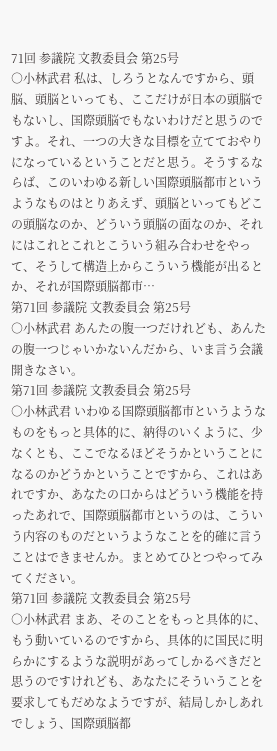71回 参議院 文教委員会 第25号
○小林武君 私は、しろうとなんですから、頭脳、頭脳といっても、ここだけが日本の頭脳でもないし、国際頭脳でもないわけだと思うのですよ。それ、一つの大きな目標を立てておやりになっているということだと思う。そうするならば、このいわゆる新しい国際頭脳都市というようなものはとりあえず、頭脳といってもどこの頭脳なのか、どういう頭脳の面なのか、それにはこれとこれとこういう組み合わせをやって、そうして構造上からこういう機能が出るとか、それが国際頭脳都市…
第71回 参議院 文教委員会 第25号
○小林武君 あんたの腹一つだけれども、あんたの腹一つじゃいかないんだから、いま言う会議開きなさい。
第71回 参議院 文教委員会 第25号
○小林武君 いわゆる国際頭脳都市というようなものをもっと具体的に、納得のいくように、少なくとも、ここでなるほどそうかということになるのかどうかということですから、これはあれですか、あなたの口からはどういう機能を持ったあれで、国際頭脳都市というのは、こういう内容のものだというようなことを的確に言うことはできませんか。まとめてひとつやってみてください。
第71回 参議院 文教委員会 第25号
○小林武君 まあ、そのことをもっと具体的に、もう動いているのですから、具体的に国民に明らかにするような説明があってしかるべきだと思うのですけれども、あなたにそういうことを要求してもだめなようですが、結局しかしあれでしょう、国際頭脳都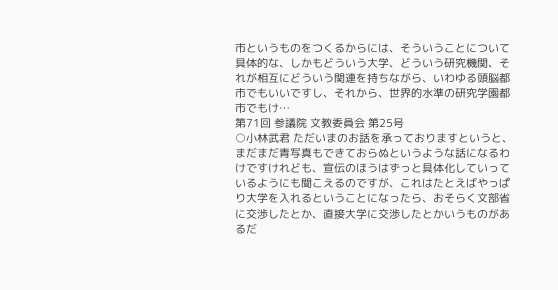市というものをつくるからには、そういうことについて具体的な、しかもどういう大学、どういう研究機関、それが相互にどういう関連を持ちながら、いわゆる頭脳都市でもいいですし、それから、世界的水準の研究学園都市でもけ…
第71回 参議院 文教委員会 第25号
○小林武君 ただいまのお話を承っておりますというと、まだまだ青写真もできておらぬというような話になるわけですけれども、宣伝のほうはずっと具体化していっているようにも聞こえるのですが、これはたとえばやっぱり大学を入れるということになったら、おそらく文部省に交渉したとか、直接大学に交渉したとかいうものがあるだ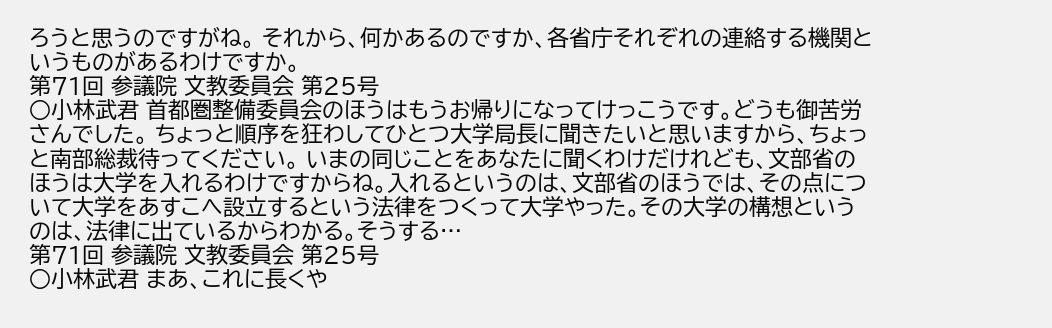ろうと思うのですがね。 それから、何かあるのですか、各省庁それぞれの連絡する機関というものがあるわけですか。
第71回 参議院 文教委員会 第25号
○小林武君 首都圏整備委員会のほうはもうお帰りになってけっこうです。どうも御苦労さんでした。 ちょっと順序を狂わしてひとつ大学局長に聞きたいと思いますから、ちょっと南部総裁待ってください。 いまの同じことをあなたに聞くわけだけれども、文部省のほうは大学を入れるわけですからね。入れるというのは、文部省のほうでは、その点について大学をあすこへ設立するという法律をつくって大学やった。その大学の構想というのは、法律に出ているからわかる。そうする…
第71回 参議院 文教委員会 第25号
○小林武君 まあ、これに長くや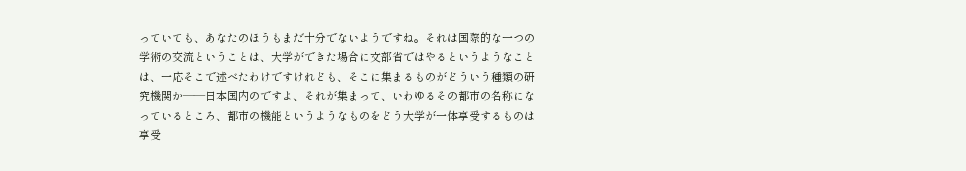っていても、あなたのほうもまだ十分でないようですね。それは国際的な一つの学術の交流ということは、大学ができた場合に文部省ではやるというようなことは、一応そこで述べたわけですけれども、そこに集まるものがどういう種類の研究機関か——日本国内のですよ、それが集まって、いわゆるその都市の名称になっているところ、都市の機能というようなものをどう大学が一体享受するものは享受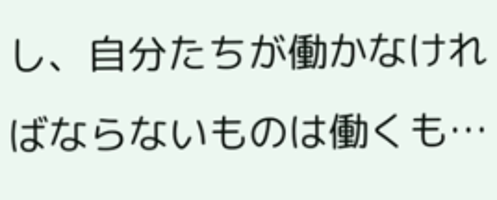し、自分たちが働かなければならないものは働くも…